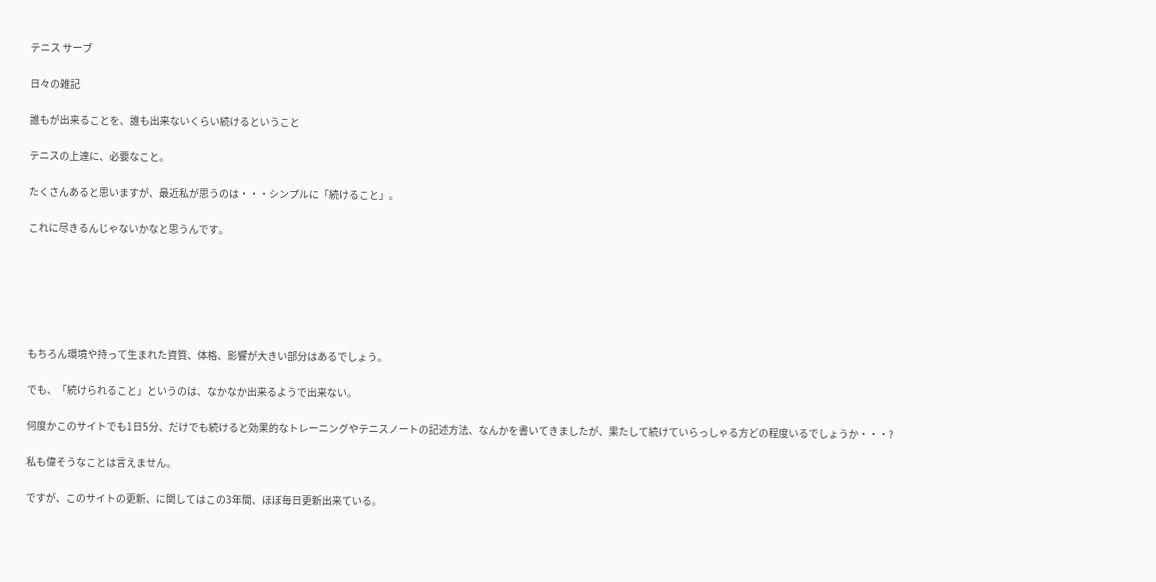テニス サーブ

日々の雑記

誰もが出来ることを、誰も出来ないくらい続けるということ

テニスの上達に、必要なこと。

たくさんあると思いますが、最近私が思うのは・・・シンプルに「続けること」。

これに尽きるんじゃないかなと思うんです。






もちろん環境や持って生まれた資質、体格、影響が大きい部分はあるでしょう。

でも、「続けられること」というのは、なかなか出来るようで出来ない。

何度かこのサイトでも1日5分、だけでも続けると効果的なトレーニングやテニスノートの記述方法、なんかを書いてきましたが、果たして続けていらっしゃる方どの程度いるでしょうか・・・?

私も偉そうなことは言えません。

ですが、このサイトの更新、に関してはこの3年間、ほぼ毎日更新出来ている。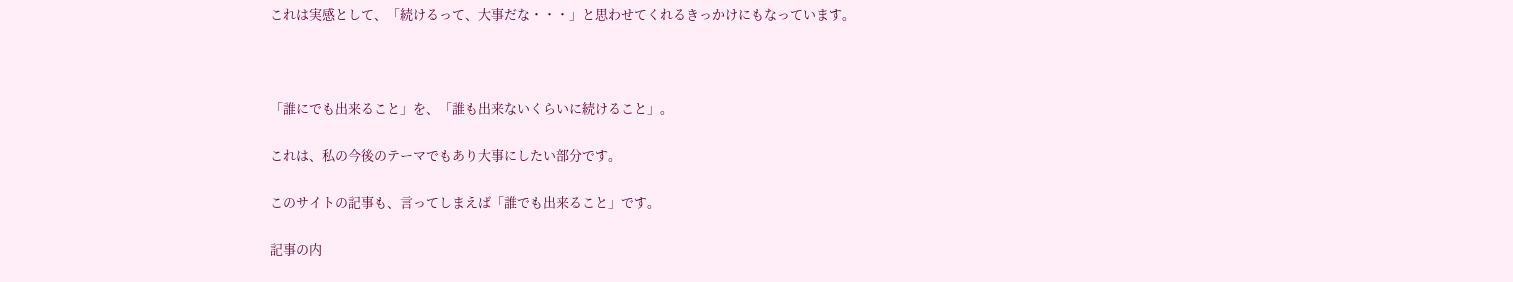これは実感として、「続けるって、大事だな・・・」と思わせてくれるきっかけにもなっています。



「誰にでも出来ること」を、「誰も出来ないくらいに続けること」。

これは、私の今後のテーマでもあり大事にしたい部分です。

このサイトの記事も、言ってしまえば「誰でも出来ること」です。

記事の内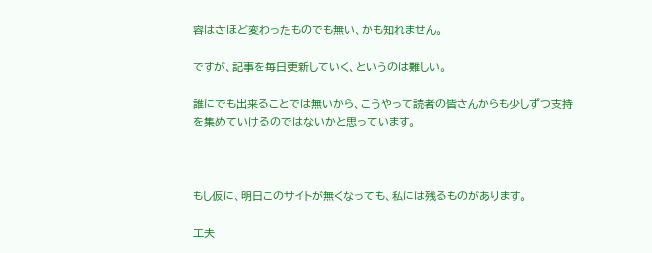容はさほど変わったものでも無い、かも知れません。

ですが、記事を毎日更新していく、というのは難しい。

誰にでも出来ることでは無いから、こうやって読者の皆さんからも少しずつ支持を集めていけるのではないかと思っています。



もし仮に、明日このサイトが無くなっても、私には残るものがあります。

工夫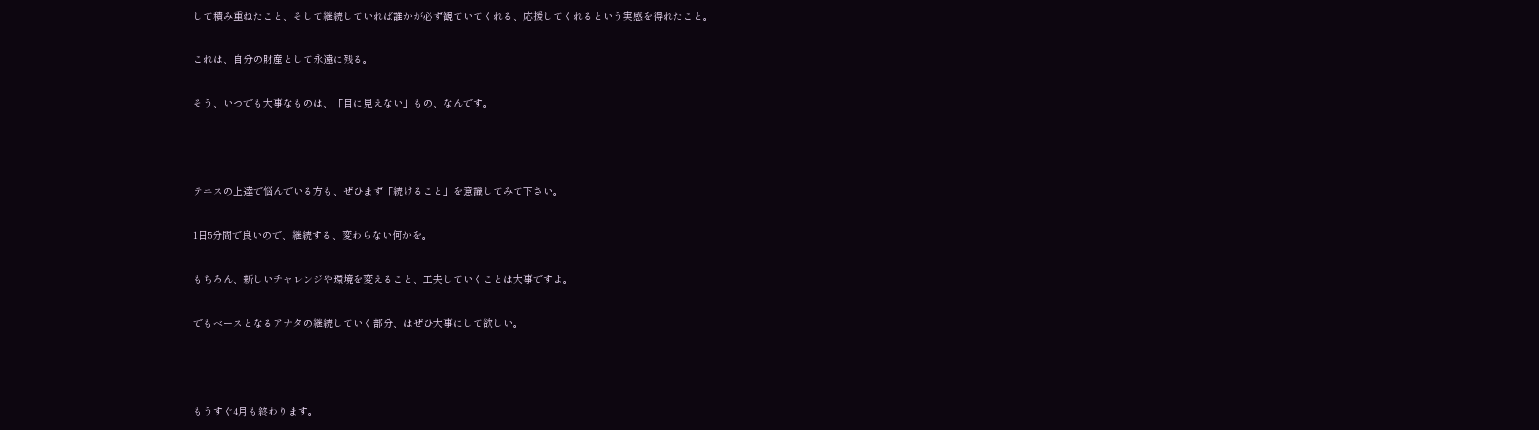して積み重ねたこと、そして継続していれば誰かが必ず観ていてくれる、応援してくれるという実感を得れたこと。

これは、自分の財産として永遠に残る。

そう、いつでも大事なものは、「目に見えない」もの、なんです。



テニスの上達で悩んでいる方も、ぜひまず「続けること」を意識してみて下さい。

1日5分間で良いので、継続する、変わらない何かを。

もちろん、新しいチャレンジや環境を変えること、工夫していくことは大事ですよ。

でもベースとなるアナタの継続していく部分、はぜひ大事にして欲しい。



もうすぐ4月も終わります。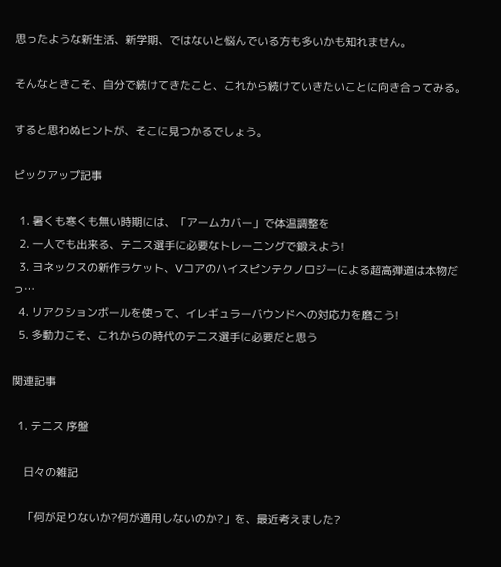思ったような新生活、新学期、ではないと悩んでいる方も多いかも知れません。

そんなときこそ、自分で続けてきたこと、これから続けていきたいことに向き合ってみる。

すると思わぬヒントが、そこに見つかるでしょう。

ピックアップ記事

  1. 暑くも寒くも無い時期には、「アームカバー」で体温調整を
  2. 一人でも出来る、テニス選手に必要なトレーニングで鍛えよう!
  3. ヨネックスの新作ラケット、Vコアのハイスピンテクノロジーによる超高弾道は本物だっ…
  4. リアクションボールを使って、イレギュラーバウンドへの対応力を磨こう!
  5. 多動力こそ、これからの時代のテニス選手に必要だと思う

関連記事

  1. テニス 序盤

    日々の雑記

    「何が足りないか?何が通用しないのか?」を、最近考えました?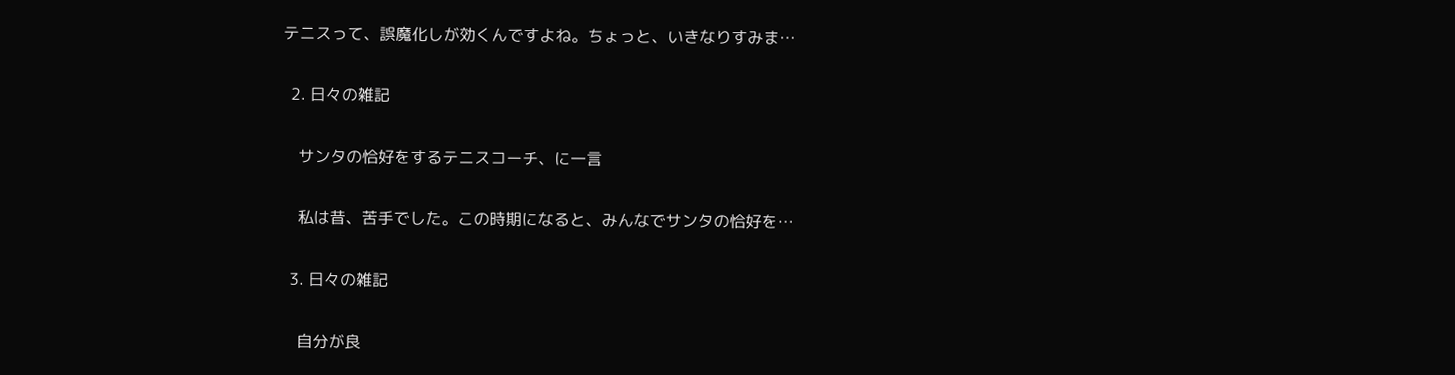テニスって、誤魔化しが効くんですよね。ちょっと、いきなりすみま…

  2. 日々の雑記

    サンタの恰好をするテニスコーチ、に一言

    私は昔、苦手でした。この時期になると、みんなでサンタの恰好を…

  3. 日々の雑記

    自分が良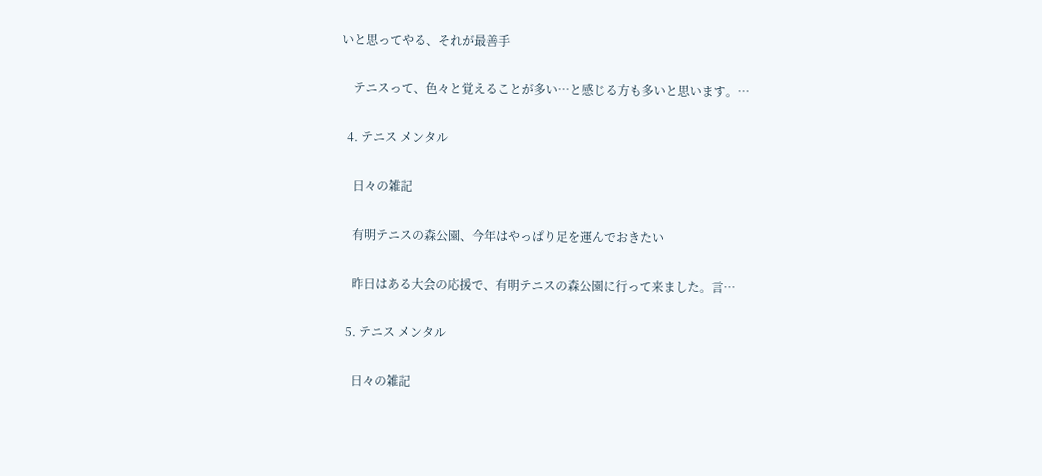いと思ってやる、それが最善手

    テニスって、色々と覚えることが多い…と感じる方も多いと思います。…

  4. テニス メンタル

    日々の雑記

    有明テニスの森公園、今年はやっぱり足を運んでおきたい

    昨日はある大会の応援で、有明テニスの森公園に行って来ました。言…

  5. テニス メンタル

    日々の雑記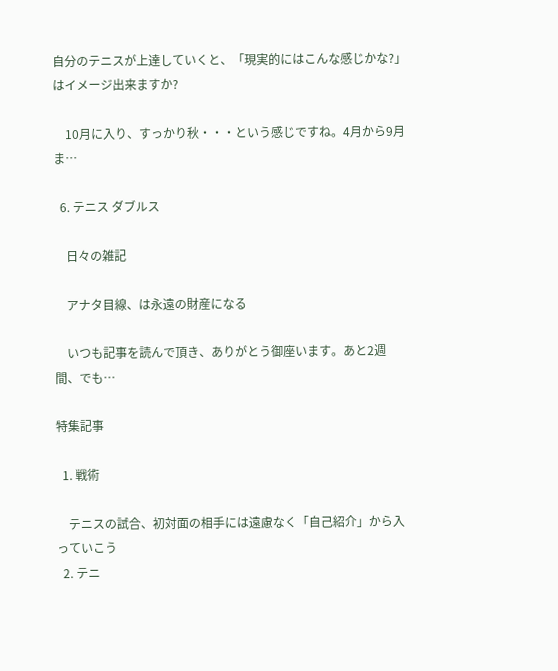自分のテニスが上達していくと、「現実的にはこんな感じかな?」はイメージ出来ますか?

    10月に入り、すっかり秋・・・という感じですね。4月から9月ま…

  6. テニス ダブルス

    日々の雑記

    アナタ目線、は永遠の財産になる

    いつも記事を読んで頂き、ありがとう御座います。あと2週間、でも…

特集記事

  1. 戦術

    テニスの試合、初対面の相手には遠慮なく「自己紹介」から入っていこう
  2. テニ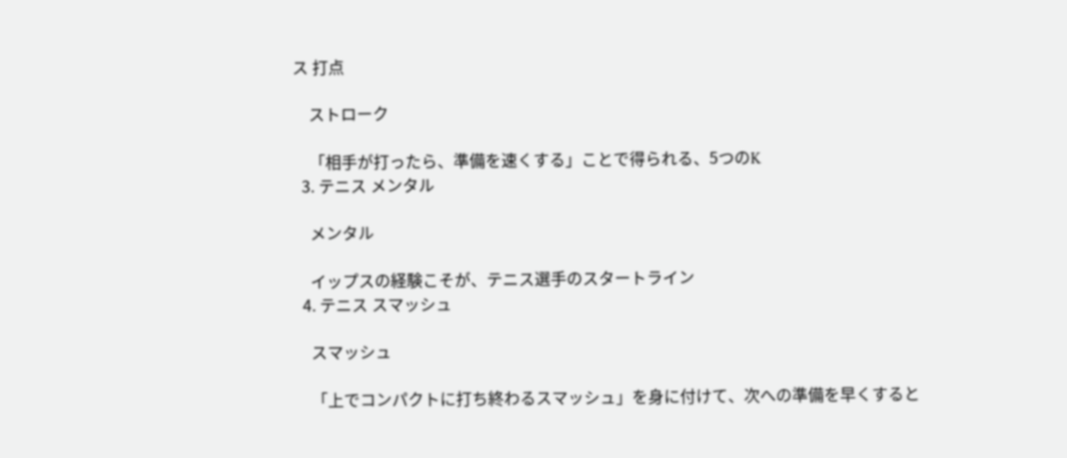ス 打点

    ストローク

    「相手が打ったら、準備を速くする」ことで得られる、5つのK
  3. テニス メンタル

    メンタル

    イップスの経験こそが、テニス選手のスタートライン
  4. テニス スマッシュ

    スマッシュ

    「上でコンパクトに打ち終わるスマッシュ」を身に付けて、次への準備を早くすると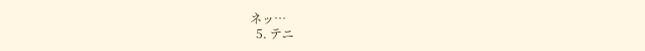ネッ…
  5. テニ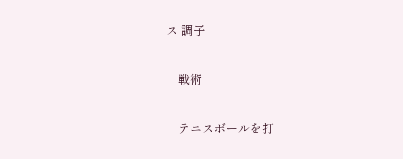ス 調子

    戦術

    テニスボールを打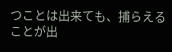つことは出来ても、捕らえることが出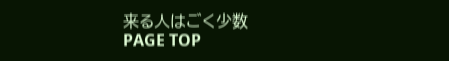来る人はごく少数
PAGE TOP